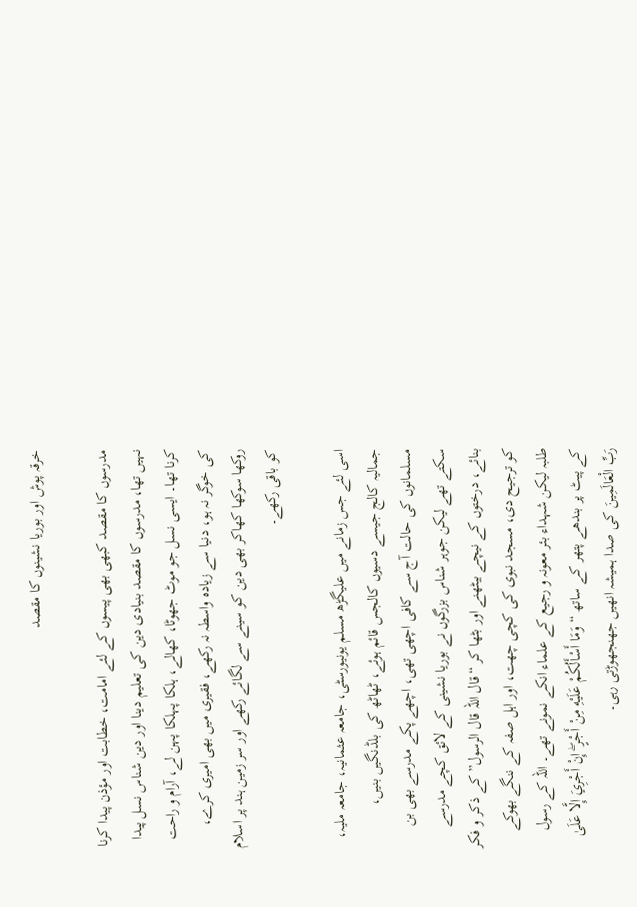خرقہ پوش اور بوریا نشینوں کا مقصد

مدرسوں کا مقصد کبھی بھی پیسوں کے لئے امامت، خطابت اور مؤذن پیدا کرنا نہیں تھا، مدرسوں کا مقصد بنیادی دین کی تعلیم دینا اور دین شناس نسل پیدا کرنا تھا۔ ایسی نسل جو موٹ جھوٹا، کھالے، ہلکا پہلکا پہن لے، آرام و راحت کی خوگر نہ ہو، دنیا سے زیادہ واسطہ نہ رکھے، فقیری میں بھی امیری کرے، روکھا سوکھا کھاکر بھی دین کو سینے سے لگائے رکھے اور سر زمین ہند پر اسلام کو باقی رکھے۔

اسی لئے جس زمانے میں علیگڑھ مسلم یونیورسٹی، جامعہ عثمانیہ، جامعہ ملیہ، جمالیہ کالج جیسے دسیوں کالجس قائم ہوئے، ٹھاٹھ کی بلڈنگیں بنیں، مسلمانوں کی حالت آج سے کافی اچھی تھی، اچھے پکے مدرسے بھی بن سکتے تھے لیکن جوہر شناس بزرگوں نے بوریا نشینی کے لائق کچے مدرسے بنائے، درختوں کے نیچے بیٹھنے اور بٹھا کر “قال اللہ قال الرسول” کے ذکر و فکر کو ترجیح دی، مسجد نبوی کی کچی چھت، اور اہل صفہ کے ننگے بھوکے طلبہ لیکن شہداء بئر معونہ و رجیع کے علماء انکے نمونے تھے۔ اللہ کے رسول کے پیٹ پر بندھے پتھر کے ساتھ “وَمَا أَسْأَلُكُمْ عَلَيْهِ مِنْ أَجْرٍ ۖ إِنْ أَجْرِيَ إِلَّا عَلَىٰ رَبِّ الْعَالَمِينَ كی صدا ہمیشہ انھیں جھنجھوڑتی رہی۔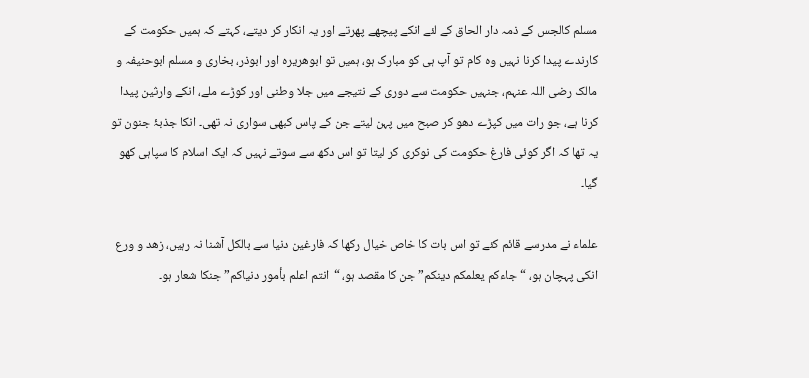مسلم کالجس کے ذمہ دار الحاق کے لئے انکے پیچھے پھرتے اور یہ انکار کر دیتے، کہتے کہ ہمیں حکومت کے کارندے پیدا کرنا نہیں وہ کام تو آپ ہی کو مبارک ہو، ہمیں تو ابوھریرہ اور ابوذر، بخاری و مسلم ابوحنیفہ و مالک رضی اللہ عنہم، جنہیں حکومت سے دوری کے نتیجے میں جلا وطنی اور کوڑے ملے، انکے وارثین پیدا کرنا ہے، جو رات میں کپڑے دھو کر صبح میں پہن لیتے جن کے پاس کبھی سواری نہ تھی۔ انکا جذبۂ جنون تو یہ تھا کہ اگر کوئی فارغ حکومت کی نوکری کر لیتا تو اس دکھ سے سوتے نہیں کہ ایک اسلام کا سپاہی کھو گیا۔

علماء نے مدرسے قائم کئے تو اس بات کا خاص خیال رکھا کہ فارغین دنیا سے بالکل آشنا نہ رہیں، زھد و ورع انکی پہچان ہو، “جاءكم يعلمكم دينكم” جن كا مقصد ہو، “انتم اعلم بأمور دنياكم” جنكا شعار ہو۔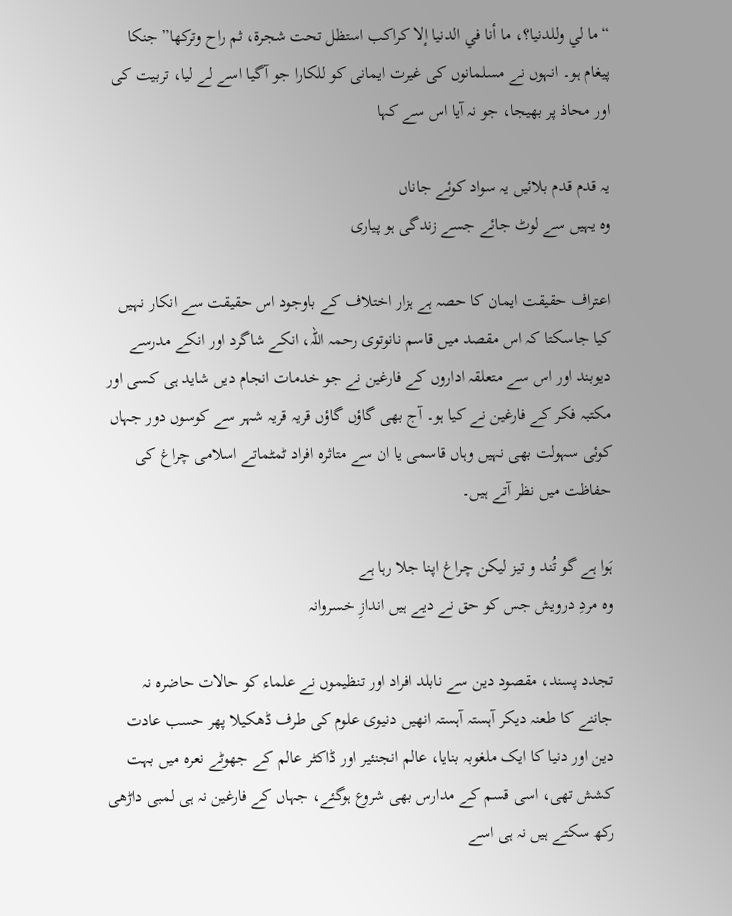“ما لي وللدنيا؟، ما أنا في الدنيا إلا كراكب استظل تحت شجرة، ثم راح وتركها” جنكا پیغام ہو۔ انہوں نے مسلمانوں کی غیرت ایمانی کو للکارا جو آگیا اسے لے لیا، تربیت کی اور محاذ پر بھیجا، جو نہ آیا اس سے کہا

یہ قدم قدم بلائیں یہ سواد کوئے جاناں
وہ یہیں سے لوٹ جائے جسے زندگی ہو پیاری

اعتراف حقیقت ایمان کا حصہ ہے ہزار اختلاف کے باوجود اس حقیقت سے انکار نہیں کیا جاسکتا کہ اس مقصد میں قاسم نانوتوی رحمہ اللہ، انکے شاگرد اور انکے مدرسے دیوبند اور اس سے متعلقہ اداروں کے فارغین نے جو خدمات انجام دیں شاید ہی کسی اور مکتبہ فکر کے فارغین نے کیا ہو۔ آج بھی گاؤں گاؤں قریہ قریہ شہر سے کوسوں دور جہاں کوئی سہولت بھی نہیں وہاں قاسمی یا ان سے متاثرہ افراد ٹمٹماتے اسلامی چراغ کی حفاظت میں نظر آتے ہیں۔

ہَوا ہے گو تُند و تیز لیکن چراغ اپنا جلا رہا ہے
وہ مردِ درویش جس کو حق نے دیے ہیں اندازِ خسروانہ

تجدد پسند، مقصود دین سے نابلد افراد اور تنظیموں نے علماء کو حالات حاضرہ نہ جاننے کا طعنہ دیکر آہستہ آہستہ انھیں دنیوی علوم کی طرف ڈھکیلا پھر حسب عادت دین اور دنیا کا ایک ملغوبہ بنایا، عالم انجنئیر اور ڈاکٹر عالم کے جھوٹے نعرہ میں بہت کشش تھی، اسی قسم کے مدارس بھی شروع ہوگئے، جہاں کے فارغین نہ ہی لمبی داڑھی رکھ سکتے ہیں نہ ہی اسے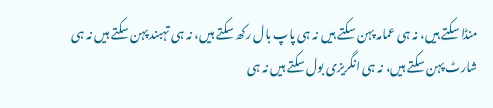منڈا سکتے ہیں، نہ ہی عمامہ پہن سکتے ہیں نہ ہی پاپ بال رکھ سکتے ہیں، نہ ہی تہبند پہن سکتے ہیں نہ ہی شارٹ پہن سکتے ہیں، نہ ہی انگریزی بول سکتے ہیں نہ ہی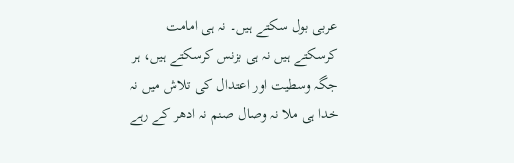عربی بول سکتے ہیں۔ نہ ہی امامت کرسکتے ہیں نہ ہی بزنس کرسکتے ہیں، ہر جگہ وسطیت اور اعتدال کی تلاش میں نہ خدا ہی ملا نہ وصال صنم نہ ادھر کے رہے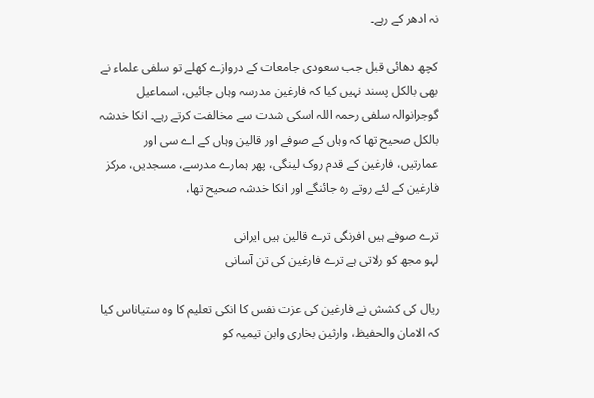نہ ادھر کے رہے۔

کچھ دھائی قبل جب سعودی جامعات کے دروازے کھلے تو سلفی علماء نے بھی بالکل پسند نہیں کیا کہ فارغین مدرسہ وہاں جائیں، اسماعیل گوجرانوالہ سلفی رحمہ اللہ اسکی شدت سے مخالفت کرتے رہے۔ انکا خدشہ بالکل صحیح تھا کہ وہاں کے صوفے اور قالین وہاں کے اے سی اور عمارتیں، فارغین کے قدم روک لینگی، پھر ہمارے مدرسے، مسجدیں، مرکز فارغین کے لئے روتے رہ جائنگے اور انکا خدشہ صحیح تھا،

ترے صوفے ہیں افرنگی ترے قالین ہیں ایرانی
لہو مجھ کو رلاتی ہے ترے فارغین کی تن آسانی

ریال کی کشش نے فارغین کی عزت نفس کا انکی تعلیم کا وہ ستیاناس کیا کہ الامان والحفیظ، وارثین بخاری وابن تیمیہ کو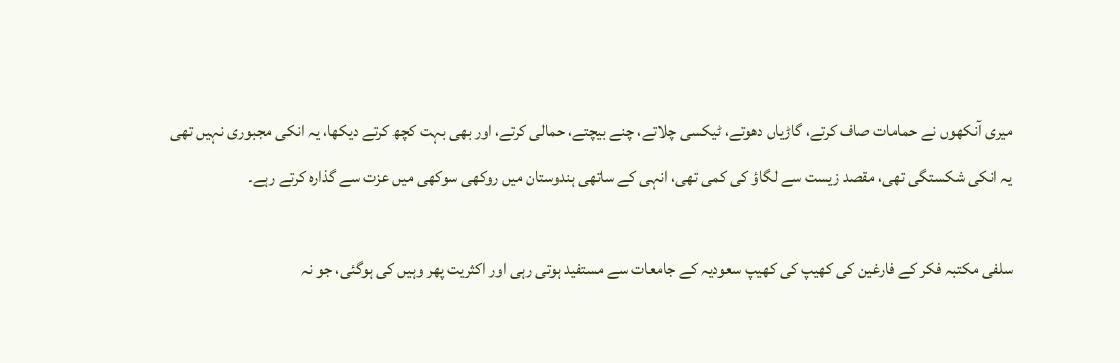میری آنکھوں نے حمامات صاف کرتے، گاڑیاں دھوتے، ٹیکسی چلاتے، چنے بیچتے، حمالی کرتے، اور بھی بہت کچھ کرتے دیکھا، یہ انکی مجبوری نہیں تھی یہ انکی شکستگی تھی، مقصد زیست سے لگاؤ کی کمی تھی، انہی کے ساتھی ہندوستان میں روکھی سوکھی میں عزت سے گذارہ کرتے رہے۔

سلفی مکتبہ فکر کے فارغین کی کھیپ کی کھیپ سعودیہ کے جامعات سے مستفید ہوتی رہی اور اکثریت پھر وہیں کی ہوگئی، جو نہ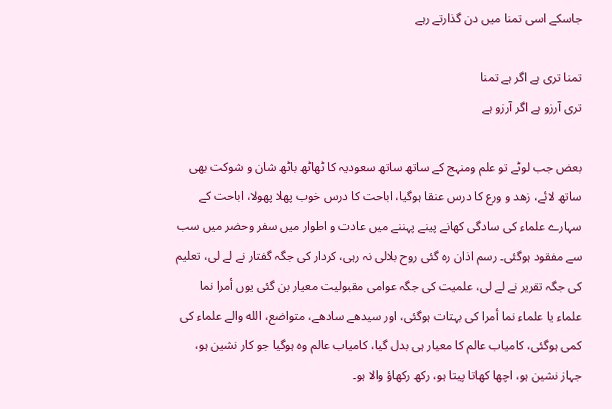جاسکے اسی تمنا میں دن گذارتے رہے

تمنا تری ہے اگر ہے تمنا
تری آرزو ہے اگر آرزو ہے

بعض جب لوٹے تو علم ومنہج کے ساتھ ساتھ سعودیہ کا ٹھاٹھ باٹھ شان و شوکت بھی ساتھ لائے، زھد و ورع کا درس عنقا ہوگیا، اباحت کا درس خوب پھلا پھولا، اباحت کے سہارے علماء کی سادگی کھانے پینے پہننے میں عادت و اطوار میں سفر وحضر میں سب سے مفقود ہوگئی۔ رسم اذان رہ گئی روح بلالی نہ رہی، کردار کی جگہ گفتار نے لے لی، تعلیم کی جگہ تقریر نے لے لی، علمیت کی جگہ عوامی مقبولیت معیار بن گئی یوں أمرا نما علماء یا علماء نما أمرا کی بہتات ہوگئی، اور سیدھے سادھے، متواضع، الله والے علماء کی کمی ہوگئی، کامیاب عالم کا معیار ہی بدل گیا، کامیاب عالم وہ ہوگیا جو کار نشین ہو، جہاز نشین ہو، اچھا کھاتا پیتا ہو، رکھ رکھاؤ والا ہو۔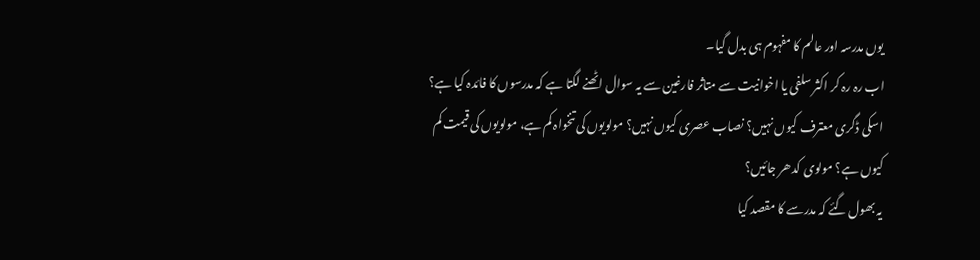یوں مدرسہ اور عالم کا مفہوم ہی بدل گیا۔
اب رہ رہ کر اکثر سلفی یا اخوانیت سے متاثر فارغین سے یہ سوال اٹھنے لگتا ہے کہ مدرسوں کا فائدہ کیا ہے؟ اسکی ڈگری معترف کیوں نہیں؟ نصاب عصری کیوں نہیں؟ مولویوں کی تنخواہ کم ہے، مولویوں کی قیمت کم کیوں ہے؟ مولوی کدھر جائیں؟
یہ بھول گئے کہ مدرسے کا مقصد کیا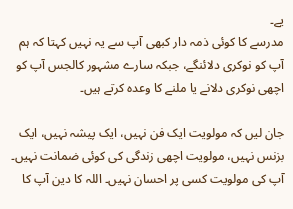یے۔
مدرسے کا کوئی ذمہ دار کبھی آپ سے یہ نہیں کہتا کہ ہم آپ کو نوکری دلائنگے، جبکہ سارے مشہور کالجس آپ کو اچھی نوکری دلانے یا ملنے کا وعدہ کرتے ہیں۔

جان لیں کہ مولویت ایک فن نہیں، ایک پیشہ نہیں، ایک بزنس نہیں، مولویت اچھی زندگی کی کوئی ضمانت نہیں۔ آپ کی مولویت کسی پر احسان نہیں۔ اللہ کا دین آپ کا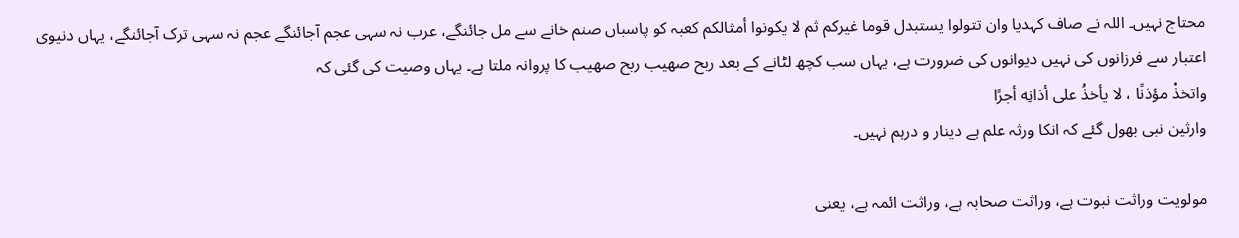محتاج نہیں۔ اللہ نے صاف کہدیا وان تتولوا يستبدل قوما غيركم ثم لا يكونوا أمثالكم كعبہ کو پاسباں صنم خانے سے مل جائنگے، عرب نہ سہی عجم آجائنگے عجم نہ سہی ترک آجائنگے، یہاں دنیوی اعتبار سے فرزانوں کی نہیں دیوانوں کی ضرورت ہے، یہاں سب کچھ لٹانے کے بعد ربح صهيب ربح صهيب کا پروانہ ملتا ہے۔ یہاں وصیت کی گئی کہ
واتخذْ مؤذنًا ، لا يأخذُ على أذانِه أجرًا
وارثین نبی بھول گئے کہ انکا ورثہ علم ہے دینار و درہم نہیں۔

مولویت وراثت نبوت ہے، وراثت صحابہ ہے، وراثت ائمہ ہے، یعنی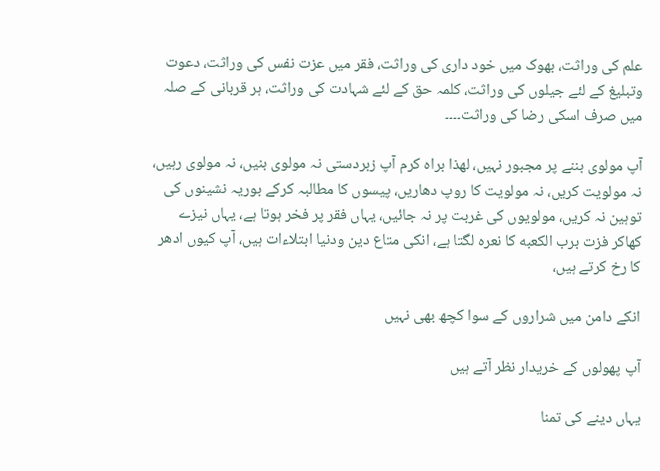علم کی وراثت، بھوک میں خود داری کی وراثت، فقر میں عزت نفس کی وراثت، دعوت وتبليغ کے لئے جیلوں کی وراثت، کلمہ حق کے لئے شہادت کی وراثت، ہر قربانی کے صلہ میں صرف اسکی رضا کی وراثت۔۔۔۔

آپ مولوی بننے پر مجبور نہیں، لھذا براہ کرم آپ زبردستی نہ مولوی بنیں، نہ مولوی رہیں، نہ مولویت کریں، نہ مولویت کا روپ دھاریں، پیسوں کا مطالبہ کرکے بوریہ نشینوں کی توہین نہ کریں، مولویوں کی غربت پر نہ جائیں، یہاں فقر پر فخر ہوتا ہے، یہاں نیزے کھاکر فزت برب الكعبه کا نعرہ لگتا ہے، انکی متاع دین ودنیا ابتلاءات ہیں، آپ کیوں ادھر کا رخ کرتے ہیں،

انکے دامن میں شراروں کے سوا کچھ بھی نہیں

آپ پھولوں کے خریدار نظر آتے ہیں

یہاں دینے کی تمنا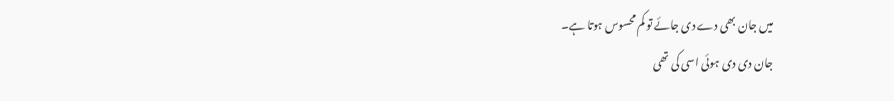میں جان بھی دے دی جائے تو کم محسوس ہوتا ہے۔
جان دی دی ہوئی اسی کی تھی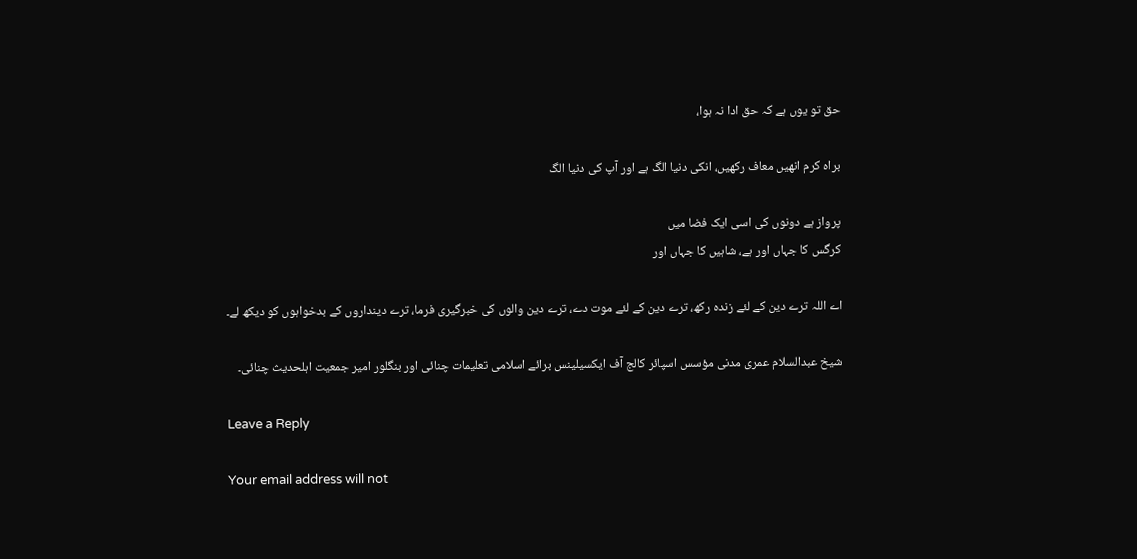حق تو یوں ہے کہ حق ادا نہ ہوا،

براہ کرم انھیں معاف رکھیں، انکی دنیا الگ ہے اور آپ کی دنیا الگ

پرواز ہے دونوں کی اسی ایک فضا میں
کرگس کا جہاں اور ہے، شاہیں کا جہاں اور

اے اللہ ترے دین کے لئے زندہ رکھ، ترے دین کے لئے موت دے، ترے دین والوں کی خبرگیری فرما، ترے دینداروں کے بدخواہوں کو دیکھ لے۔

شیخ عبدالسلام عمری مدنی مؤسس اسپائر کالج آف ایکسیلینس برائے اسلامی تعلیمات چنائی اور بنگلور امیر جمعیت اہلحدیث چنائی۔

Leave a Reply

Your email address will not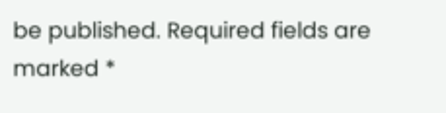be published. Required fields are marked *